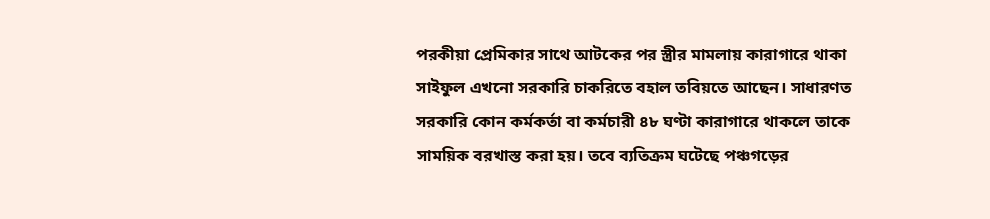পরকীয়া প্রেমিকার সাথে আটকের পর স্ত্রীর মামলায় কারাগারে থাকা সাইফুল এখনো সরকারি চাকরিতে বহাল তবিয়তে আছেন। সাধারণত সরকারি কোন কর্মকর্তা বা কর্মচারী ৪৮ ঘণ্টা কারাগারে থাকলে তাকে সাময়িক বরখাস্ত করা হয়। তবে ব্যতিক্রম ঘটেছে পঞ্চগড়ের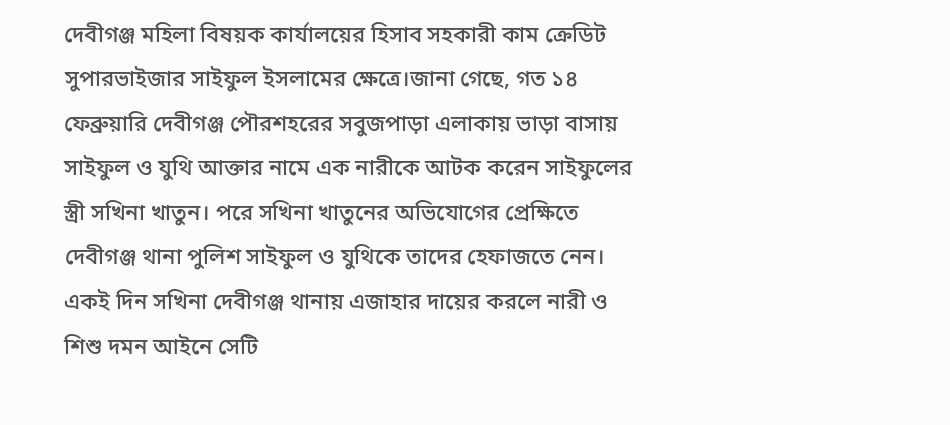দেবীগঞ্জ মহিলা বিষয়ক কার্যালয়ের হিসাব সহকারী কাম ক্রেডিট সুপারভাইজার সাইফুল ইসলামের ক্ষেত্রে।জানা গেছে, গত ১৪ ফেব্রুয়ারি দেবীগঞ্জ পৌরশহরের সবুজপাড়া এলাকায় ভাড়া বাসায় সাইফুল ও যুথি আক্তার নামে এক নারীকে আটক করেন সাইফুলের স্ত্রী সখিনা খাতুন। পরে সখিনা খাতুনের অভিযোগের প্রেক্ষিতে দেবীগঞ্জ থানা পুলিশ সাইফুল ও যুথিকে তাদের হেফাজতে নেন। একই দিন সখিনা দেবীগঞ্জ থানায় এজাহার দায়ের করলে নারী ও শিশু দমন আইনে সেটি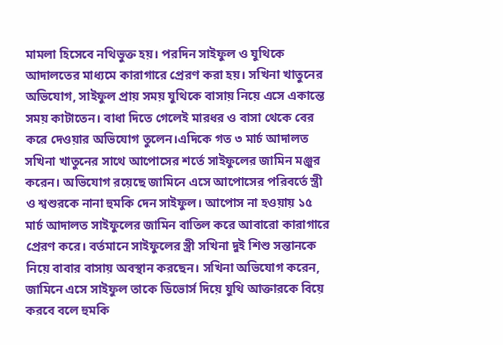মামলা হিসেবে নথিভুক্ত হয়। পরদিন সাইফুল ও যুথিকে আদালতের মাধ্যমে কারাগারে প্রেরণ করা হয়। সখিনা খাতুনের অভিযোগ, সাইফুল প্রায় সময় যুথিকে বাসায় নিয়ে এসে একান্তে সময় কাটাতেন। বাধা দিতে গেলেই মারধর ও বাসা থেকে বের করে দেওয়ার অভিযোগ তুলেন।এদিকে গত ৩ মার্চ আদালত সখিনা খাতুনের সাথে আপোসের শর্তে সাইফুলের জামিন মঞ্জুর করেন। অভিযোগ রয়েছে জামিনে এসে আপোসের পরিবর্তে স্ত্রী ও শ্বশুরকে নানা হুমকি দেন সাইফুল। আপোস না হওয়ায় ১৫ মার্চ আদালত সাইফুলের জামিন বাতিল করে আবারো কারাগারে প্রেরণ করে। বর্তমানে সাইফুলের স্ত্রী সখিনা দুই শিশু সন্তানকে নিয়ে বাবার বাসায় অবস্থান করছেন। সখিনা অভিযোগ করেন, জামিনে এসে সাইফুল তাকে ডিভোর্স দিয়ে যুথি আক্তারকে বিয়ে করবে বলে হুমকি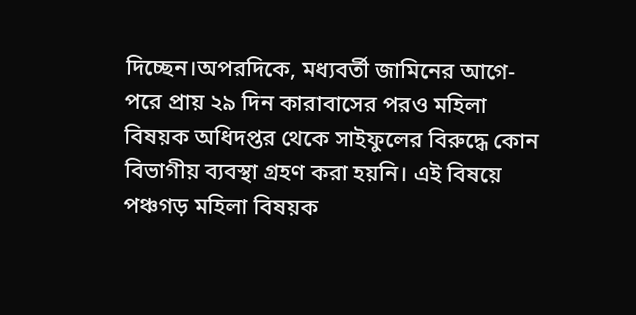দিচ্ছেন।অপরদিকে, মধ্যবর্তী জামিনের আগে-পরে প্রায় ২৯ দিন কারাবাসের পরও মহিলা বিষয়ক অধিদপ্তর থেকে সাইফুলের বিরুদ্ধে কোন বিভাগীয় ব্যবস্থা গ্রহণ করা হয়নি। এই বিষয়ে পঞ্চগড় মহিলা বিষয়ক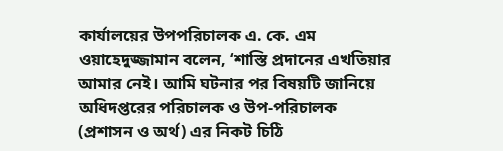কার্যালয়ের উপপরিচালক এ. কে. এম ওয়াহেদুজ্জামান বলেন, ‘শাস্তি প্রদানের এখতিয়ার আমার নেই। আমি ঘটনার পর বিষয়টি জানিয়ে অধিদপ্তরের পরিচালক ও উপ-পরিচালক (প্রশাসন ও অর্থ) এর নিকট চিঠি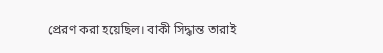প্রেরণ করা হয়েছিল। বাকী সিদ্ধান্ত তারাই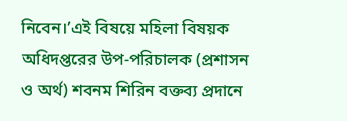নিবেন।’এই বিষয়ে মহিলা বিষয়ক অধিদপ্তরের উপ-পরিচালক (প্রশাসন ও অর্থ) শবনম শিরিন বক্তব্য প্রদানে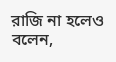রাজি না হলেও বলেন,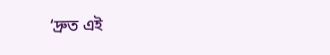‘দ্রুত এই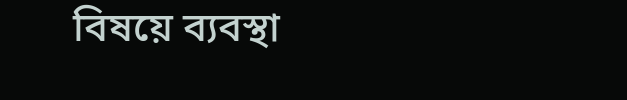বিষয়ে ব্যবস্থা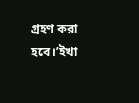গ্রহণ করা হবে।’ইখা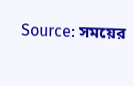Source: সময়ের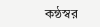কন্ঠস্বর